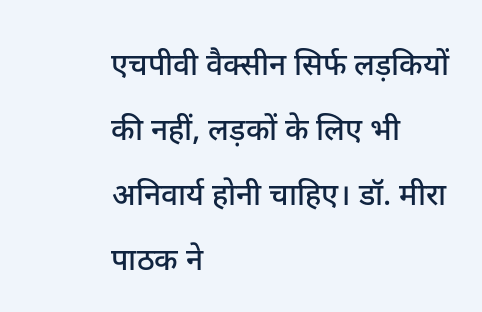एचपीवी वैक्सीन सिर्फ लड़कियों की नहीं, लड़कों के लिए भी अनिवार्य होनी चाहिए। डॉ. मीरा पाठक ने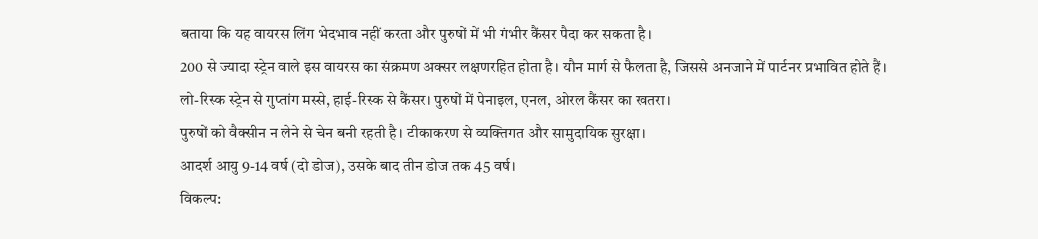बताया कि यह वायरस लिंग भेदभाव नहीं करता और पुरुषों में भी गंभीर कैंसर पैदा कर सकता है।
200 से ज्यादा स्ट्रेन वाले इस वायरस का संक्रमण अक्सर लक्षणरहित होता है। यौन मार्ग से फैलता है, जिससे अनजाने में पार्टनर प्रभावित होते हैं।
लो-रिस्क स्ट्रेन से गुप्तांग मस्से, हाई-रिस्क से कैंसर। पुरुषों में पेनाइल, एनल, ओरल कैंसर का खतरा।
पुरुषों को वैक्सीन न लेने से चेन बनी रहती है। टीकाकरण से व्यक्तिगत और सामुदायिक सुरक्षा।
आदर्श आयु 9-14 वर्ष (दो डोज), उसके बाद तीन डोज तक 45 वर्ष।
विकल्प: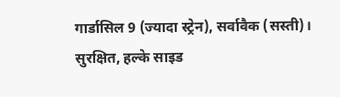गार्डासिल 9 (ज्यादा स्ट्रेन), सर्वावैक (सस्ती)। सुरक्षित, हल्के साइड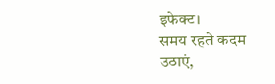इफेक्ट।
समय रहते कदम उठाएं,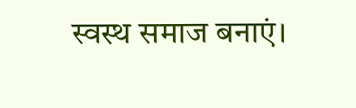स्वस्थ समाज बनाएं।